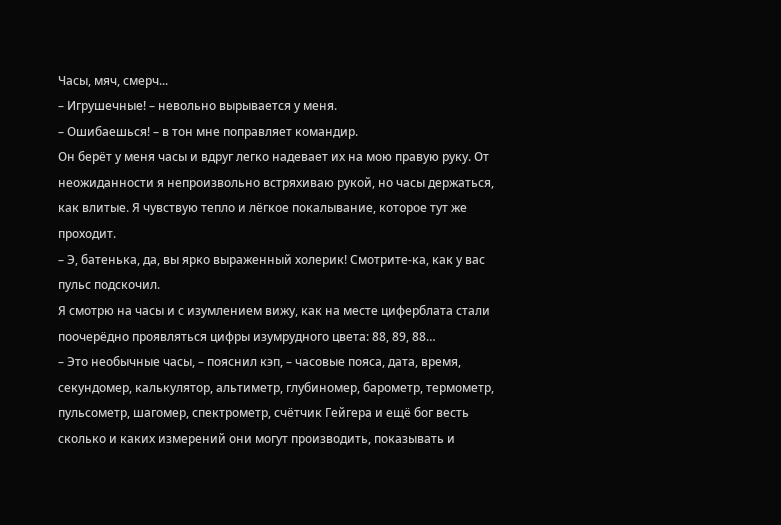Часы, мяч, смерч...
– Игрушечные! – невольно вырывается у меня.
– Ошибаешься! – в тон мне поправляет командир.
Он берёт у меня часы и вдруг легко надевает их на мою правую руку. От неожиданности я непроизвольно встряхиваю рукой, но часы держаться, как влитые. Я чувствую тепло и лёгкое покалывание, которое тут же проходит.
– Э, батенька, да, вы ярко выраженный холерик! Смотрите-ка, как у вас пульс подскочил.
Я смотрю на часы и с изумлением вижу, как на месте циферблата стали поочерёдно проявляться цифры изумрудного цвета: 88, 89, 88…
– Это необычные часы, – пояснил кэп, – часовые пояса, дата, время, секундомер, калькулятор, альтиметр, глубиномер, барометр, термометр, пульсометр, шагомер, спектрометр, счётчик Гейгера и ещё бог весть сколько и каких измерений они могут производить, показывать и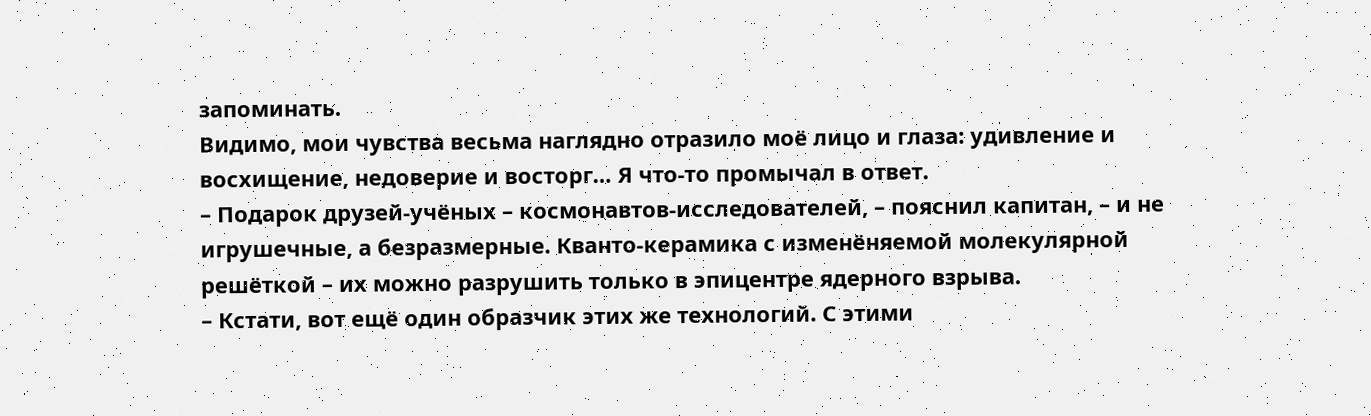запоминать.
Видимо, мои чувства весьма наглядно отразило моё лицо и глаза: удивление и восхищение, недоверие и восторг… Я что-то промычал в ответ.
– Подарок друзей-учёных – космонавтов-исследователей, – пояснил капитан, – и не игрушечные, а безразмерные. Кванто-керамика с изменёняемой молекулярной решёткой – их можно разрушить только в эпицентре ядерного взрыва.
– Кстати, вот ещё один образчик этих же технологий. С этими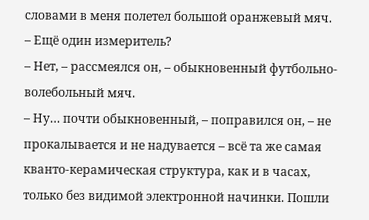словами в меня полетел большой оранжевый мяч.
– Ещё один измеритель?
– Нет, – рассмеялся он, – обыкновенный футбольно-волебольный мяч.
– Ну… почти обыкновенный, – поправился он, – не прокалывается и не надувается – всё та же самая кванто-керамическая структура, как и в часах, только без видимой электронной начинки. Пошли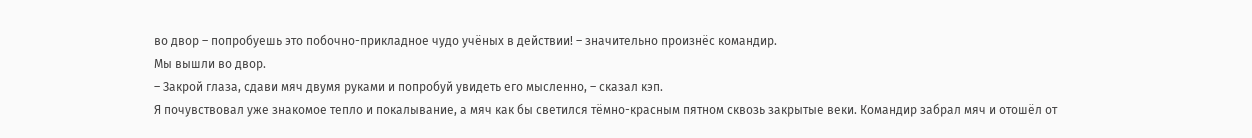во двор – попробуешь это побочно-прикладное чудо учёных в действии! – значительно произнёс командир.
Мы вышли во двор.
– Закрой глаза, сдави мяч двумя руками и попробуй увидеть его мысленно, – сказал кэп.
Я почувствовал уже знакомое тепло и покалывание, а мяч как бы светился тёмно-красным пятном сквозь закрытые веки. Командир забрал мяч и отошёл от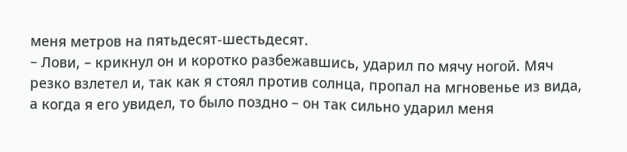меня метров на пятьдесят-шестьдесят.
– Лови, – крикнул он и коротко разбежавшись, ударил по мячу ногой. Мяч резко взлетел и, так как я стоял против солнца, пропал на мгновенье из вида, а когда я его увидел, то было поздно – он так сильно ударил меня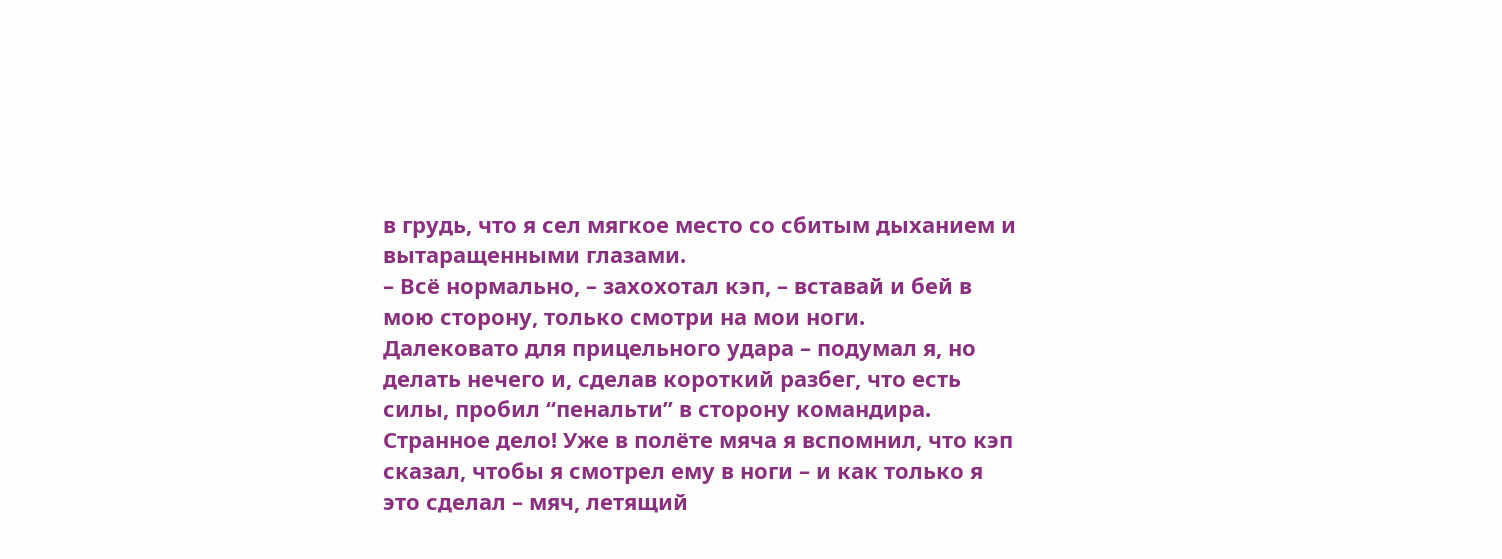в грудь, что я сел мягкое место со сбитым дыханием и вытаращенными глазами.
– Всё нормально, – захохотал кэп, – вставай и бей в мою сторону, только смотри на мои ноги.
Далековато для прицельного удара – подумал я, но делать нечего и, сделав короткий разбег, что есть силы, пробил “пенальти” в сторону командира.
Странное дело! Уже в полёте мяча я вспомнил, что кэп сказал, чтобы я смотрел ему в ноги – и как только я это сделал – мяч, летящий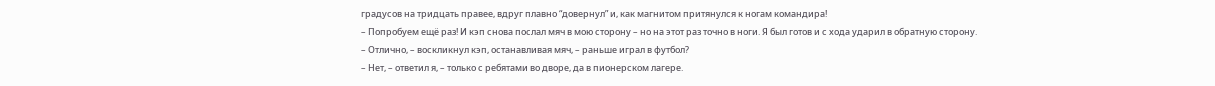градусов на тридцать правее, вдруг плавно “довернул” и, как магнитом притянулся к ногам командира!
– Попробуем ещё раз! И кэп снова послал мяч в мою сторону – но на этот раз точно в ноги. Я был готов и с хода ударил в обратную сторону.
– Отлично, – воскликнул кэп, останавливая мяч, – раньше играл в футбол?
– Нет, – ответил я, – только с ребятами во дворе, да в пионерском лагере.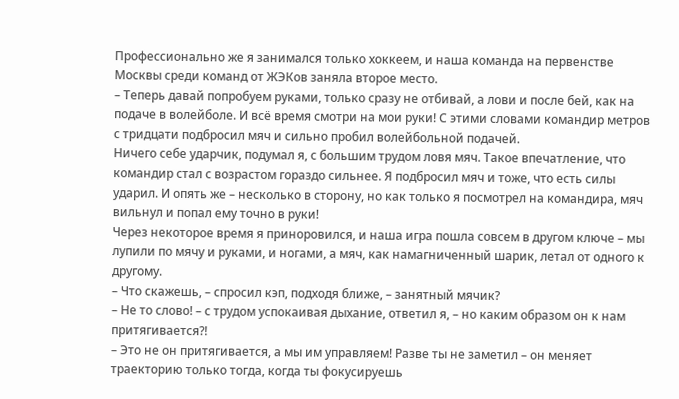Профессионально же я занимался только хоккеем, и наша команда на первенстве Москвы среди команд от ЖЭКов заняла второе место.
– Теперь давай попробуем руками, только сразу не отбивай, а лови и после бей, как на подаче в волейболе. И всё время смотри на мои руки! С этими словами командир метров с тридцати подбросил мяч и сильно пробил волейбольной подачей.
Ничего себе ударчик, подумал я, с большим трудом ловя мяч. Такое впечатление, что командир стал с возрастом гораздо сильнее. Я подбросил мяч и тоже, что есть силы ударил. И опять же – несколько в сторону, но как только я посмотрел на командира, мяч вильнул и попал ему точно в руки!
Через некоторое время я приноровился, и наша игра пошла совсем в другом ключе – мы лупили по мячу и руками, и ногами, а мяч, как намагниченный шарик, летал от одного к другому.
– Что скажешь, – спросил кэп, подходя ближе, – занятный мячик?
– Не то слово! – с трудом успокаивая дыхание, ответил я, – но каким образом он к нам притягивается?!
– Это не он притягивается, а мы им управляем! Разве ты не заметил – он меняет траекторию только тогда, когда ты фокусируешь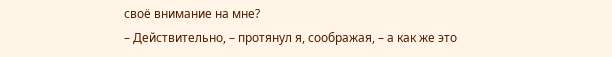своё внимание на мне?
– Действительно, – протянул я, соображая, – а как же это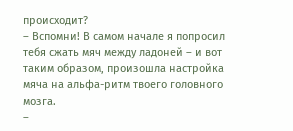происходит?
– Вспомни! В самом начале я попросил тебя сжать мяч между ладоней – и вот таким образом, произошла настройка мяча на альфа-ритм твоего головного мозга.
–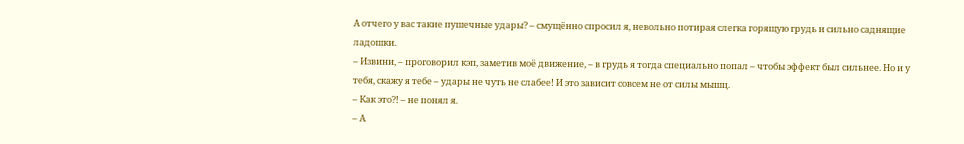А отчего у вас такие пушечные удары? – смущённо спросил я, невольно потирая слегка горящую грудь и сильно саднящие ладошки.
– Извини, – проговорил кэп, заметив моё движение, – в грудь я тогда специально попал – чтобы эффект был сильнее. Но и у тебя, скажу я тебе – удары не чуть не слабее! И это зависит совсем не от силы мышц.
– Как это?! – не понял я.
– А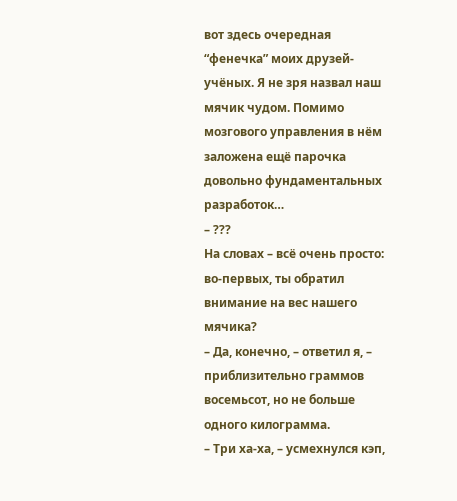вот здесь очередная “фенечка” моих друзей-учёных. Я не зря назвал наш мячик чудом. Помимо мозгового управления в нём заложена ещё парочка довольно фундаментальных разработок…
– ???
На словах – всё очень просто: во-первых, ты обратил внимание на вес нашего мячика?
– Да, конечно, – ответил я, – приблизительно граммов восемьсот, но не больше одного килограмма.
– Три ха-ха, – усмехнулся кэп,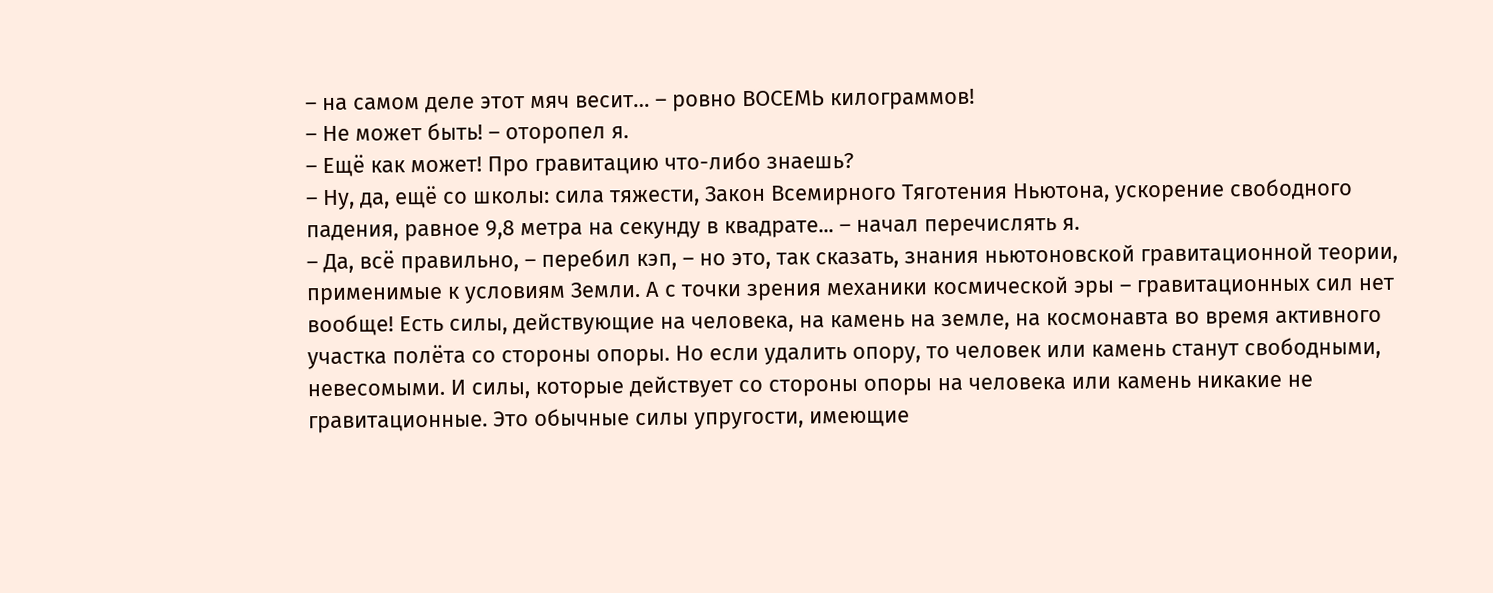– на самом деле этот мяч весит… – ровно ВОСЕМЬ килограммов!
– Не может быть! – оторопел я.
– Ещё как может! Про гравитацию что-либо знаешь?
– Ну, да, ещё со школы: сила тяжести, Закон Всемирного Тяготения Ньютона, ускорение свободного падения, равное 9,8 метра на секунду в квадрате... – начал перечислять я.
– Да, всё правильно, – перебил кэп, – но это, так сказать, знания ньютоновской гравитационной теории, применимые к условиям Земли. А с точки зрения механики космической эры – гравитационных сил нет вообще! Есть силы, действующие на человека, на камень на земле, на космонавта во время активного участка полёта со стороны опоры. Но если удалить опору, то человек или камень станут свободными, невесомыми. И силы, которые действует со стороны опоры на человека или камень никакие не гравитационные. Это обычные силы упругости, имеющие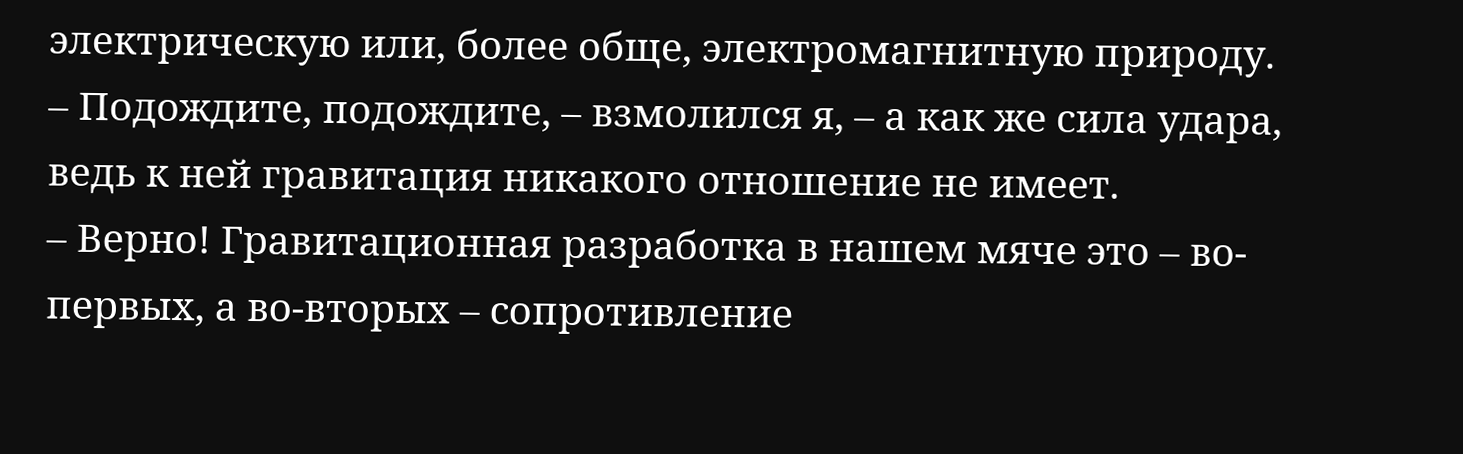электрическую или, более обще, электромагнитную природу.
– Подождите, подождите, – взмолился я, – а как же сила удара, ведь к ней гравитация никакого отношение не имеет.
– Верно! Гравитационная разработка в нашем мяче это – во-первых, а во-вторых – сопротивление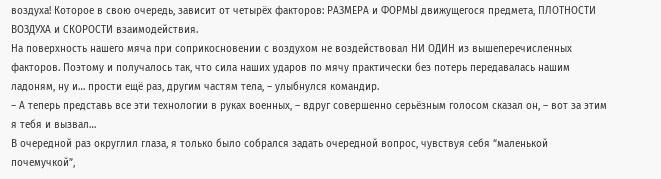воздуха! Которое в свою очередь, зависит от четырёх факторов: РАЗМЕРА и ФОРМЫ движущегося предмета, ПЛОТНОСТИ ВОЗДУХА и СКОРОСТИ взаимодействия.
На поверхность нашего мяча при соприкосновении с воздухом не воздействовал НИ ОДИН из вышеперечисленных факторов. Поэтому и получалось так, что сила наших ударов по мячу практически без потерь передавалась нашим ладоням, ну и… прости ещё раз, другим частям тела, – улыбнулся командир.
– А теперь представь все эти технологии в руках военных, – вдруг совершенно серьёзным голосом сказал он, – вот за этим я тебя и вызвал…
В очередной раз округлил глаза, я только было собрался задать очередной вопрос, чувствуя себя “маленькой почемучкой”,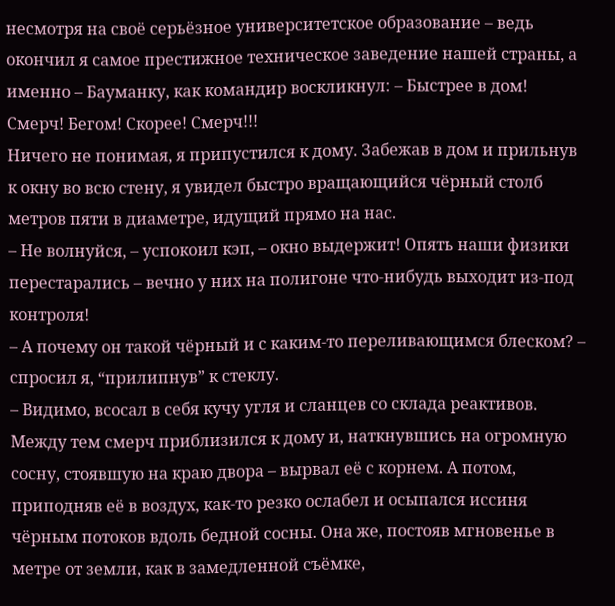несмотря на своё серьёзное университетское образование – ведь окончил я самое престижное техническое заведение нашей страны, а именно – Бауманку, как командир воскликнул: – Быстрее в дом! Смерч! Бегом! Скорее! Смерч!!!
Ничего не понимая, я припустился к дому. Забежав в дом и прильнув к окну во всю стену, я увидел быстро вращающийся чёрный столб метров пяти в диаметре, идущий прямо на нас.
– Не волнуйся, – успокоил кэп, – окно выдержит! Опять наши физики перестарались – вечно у них на полигоне что-нибудь выходит из-под контроля!
– А почему он такой чёрный и с каким-то переливающимся блеском? – спросил я, “прилипнув” к стеклу.
– Видимо, всосал в себя кучу угля и сланцев со склада реактивов.
Между тем смерч приблизился к дому и, наткнувшись на огромную сосну, стоявшую на краю двора – вырвал её с корнем. А потом, приподняв её в воздух, как-то резко ослабел и осыпался иссиня чёрным потоков вдоль бедной сосны. Она же, постояв мгновенье в метре от земли, как в замедленной съёмке,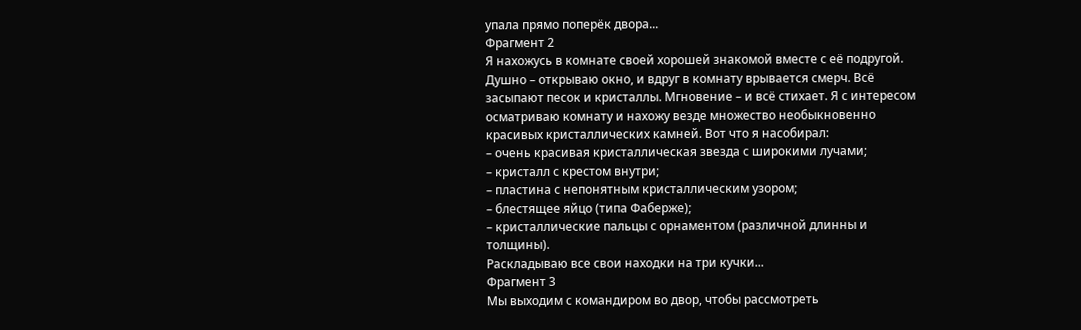упала прямо поперёк двора...
Фрагмент 2
Я нахожусь в комнате своей хорошей знакомой вместе с её подругой. Душно – открываю окно, и вдруг в комнату врывается смерч. Всё засыпают песок и кристаллы. Мгновение – и всё стихает. Я с интересом осматриваю комнату и нахожу везде множество необыкновенно красивых кристаллических камней. Вот что я насобирал:
– очень красивая кристаллическая звезда с широкими лучами;
– кристалл с крестом внутри;
– пластина с непонятным кристаллическим узором;
– блестящее яйцо (типа Фаберже);
– кристаллические пальцы с орнаментом (различной длинны и толщины).
Раскладываю все свои находки на три кучки...
Фрагмент 3
Мы выходим с командиром во двор, чтобы рассмотреть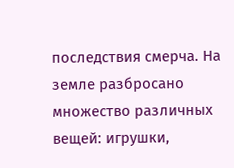последствия смерча. На земле разбросано множество различных вещей: игрушки,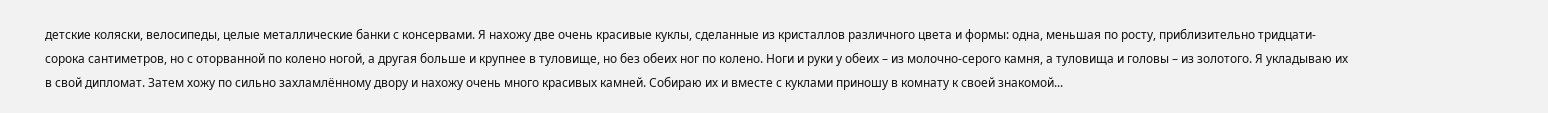детские коляски, велосипеды, целые металлические банки с консервами. Я нахожу две очень красивые куклы, сделанные из кристаллов различного цвета и формы: одна, меньшая по росту, приблизительно тридцати-сорока сантиметров, но с оторванной по колено ногой, а другая больше и крупнее в туловище, но без обеих ног по колено. Ноги и руки у обеих – из молочно-серого камня, а туловища и головы – из золотого. Я укладываю их в свой дипломат. Затем хожу по сильно захламлённому двору и нахожу очень много красивых камней. Собираю их и вместе с куклами приношу в комнату к своей знакомой...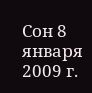Сон 8 января 2009 г.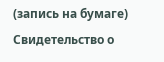(запись на бумаге)
Свидетельство о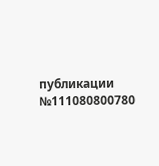публикации №111080800780